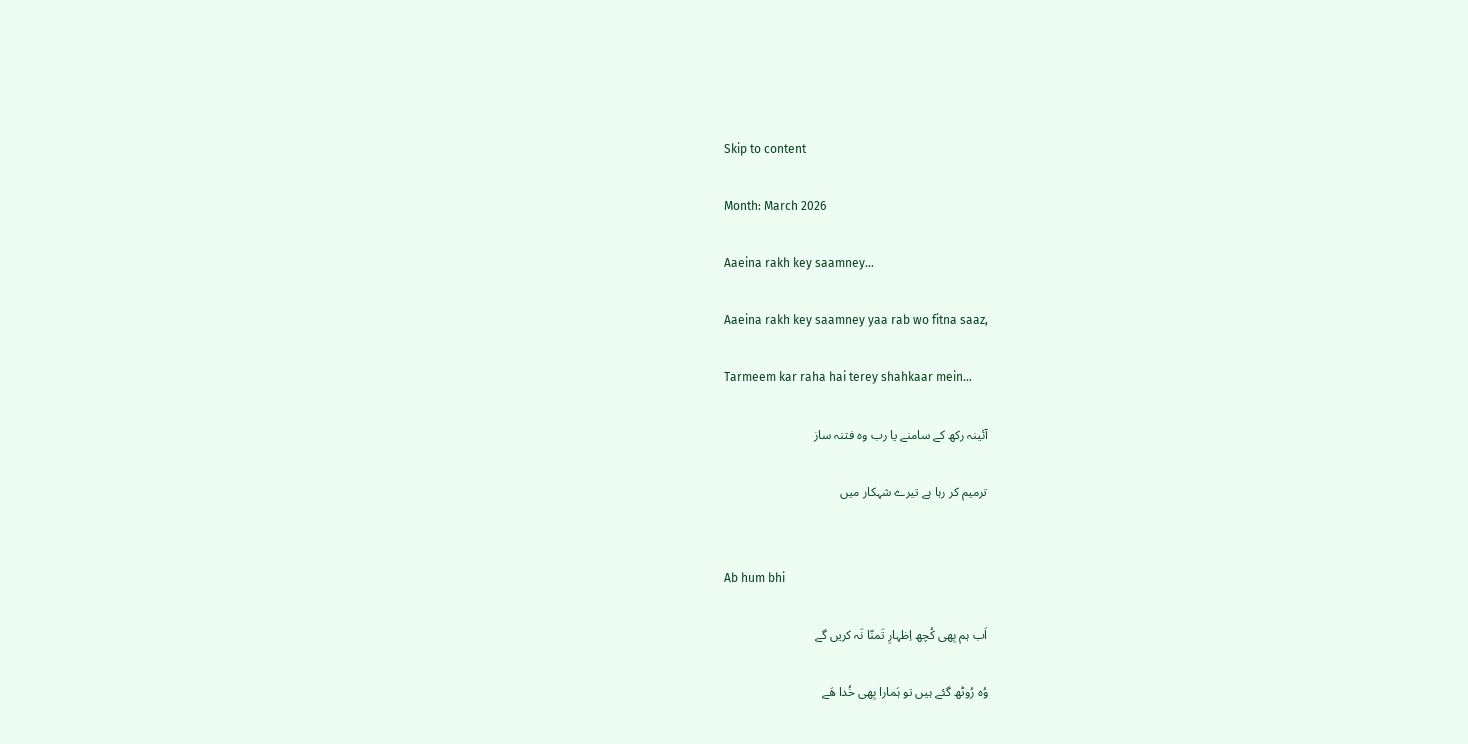Skip to content

Month: March 2026

Aaeina rakh key saamney…

Aaeina rakh key saamney yaa rab wo fitna saaz,

Tarmeem kar raha hai terey shahkaar mein…

آئینہ رکھ کے سامنے یا رب وہ فتنہ ساز

ترمیم کر رہا ہے تیرے شہکار میں


Ab hum bhi

اَب ہم بِھی کُچھ اِظہارِ تَمنّا نَہ کریں گے

وُہ رُوٹھ گئے ہیں تو ہَمارا بِھی خُدا ھَے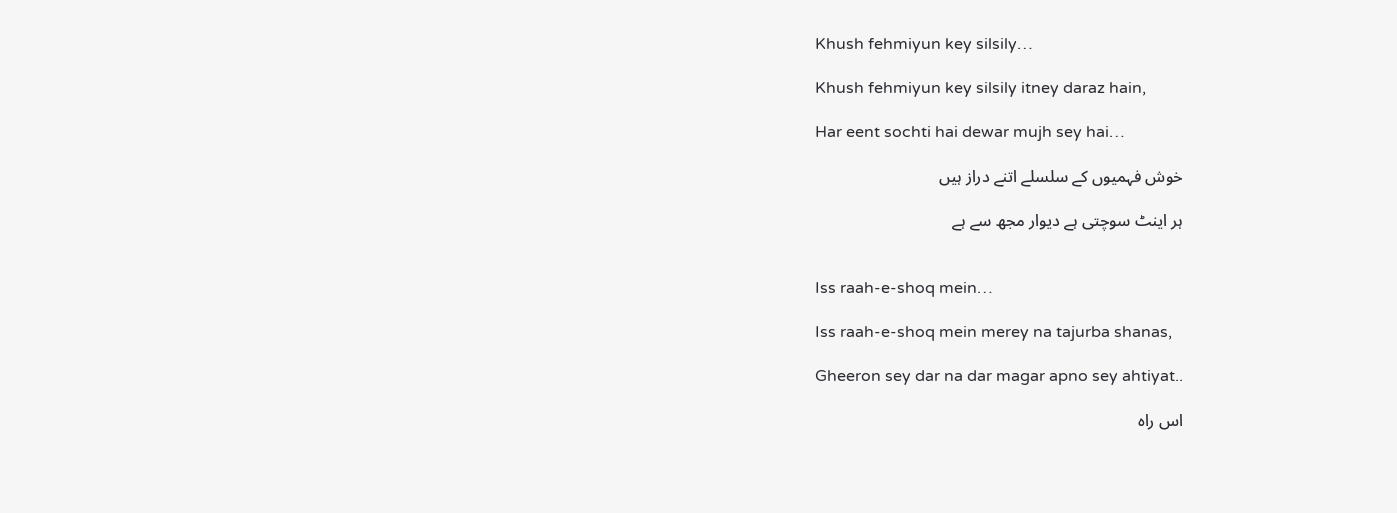Khush fehmiyun key silsily…

Khush fehmiyun key silsily itney daraz hain,

Har eent sochti hai dewar mujh sey hai…

خوش فہمیوں کے سلسلے اتنے دراز ہیں

ہر اینٹ سوچتی ہے دیوار مجھ سے ہے


Iss raah-e-shoq mein…

Iss raah-e-shoq mein merey na tajurba shanas,

Gheeron sey dar na dar magar apno sey ahtiyat..

اس راہ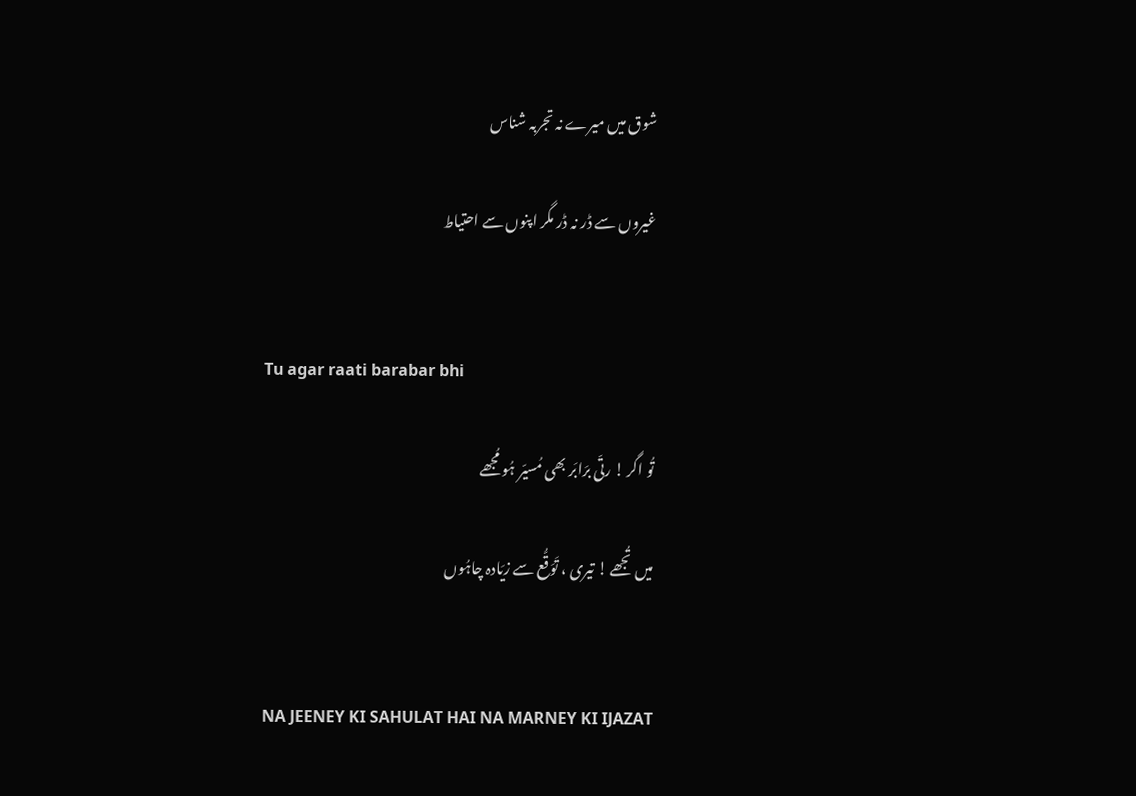شوق میں میرے نہ تجربہ شناس

غیروں سے ڈر نہ ڈر مگر اپنوں سے احتیاط


Tu agar raati barabar bhi

تُو اگر ! رتّی برَابَر بھی مُسیّر ہُو مُجھے

میں تُجھے ! تیری ، تَوَقُّع سے زیَادہ چاہُوں


NA JEENEY KI SAHULAT HAI NA MARNEY KI IJAZAT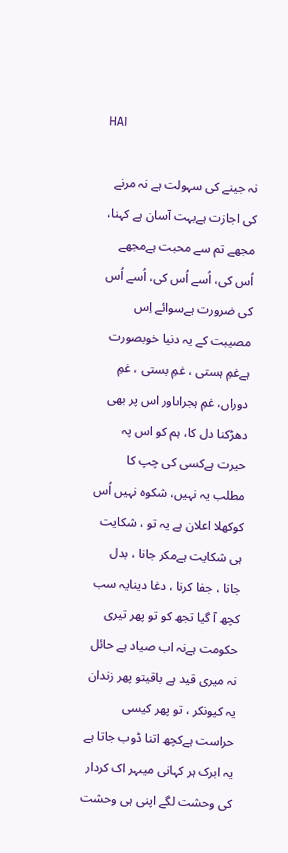HAI

نہ جینے کی سہولت ہے نہ مرنے کی اجازت ہےبہت آسان ہے کہنا، مجھے تم سے محبت ہےمجھے اُس کی، اُسے اُس کی، اُسے اُس کی ضرورت ہےسوائے اِس مصیبت کے یہ دنیا خوبصورت ہےغمِ ہستی ، غمِ بستی ، غمِ دوراں، غمِ ہجراںاور اس پر بھی دھڑکنا دل کا، ہم کو اس پہ حیرت ہےکسی کی چپ کا مطلب یہ نہیں، شکوہ نہیں اُس کوکھلا اعلان ہے یہ تو ، شکایت ہی شکایت ہےمکر جانا ، بدل جانا ، جفا کرنا ، دغا دینایہ سب کچھ آ گیا تجھ کو تو پھر تیری حکومت ہےنہ اب صیاد ہے حائل نہ میری قید ہے باقیتو پھر زندان یہ کیونکر ، تو پھر کیسی حراست ہےکچھ اتنا ڈوب جاتا ہے یہ ابرک ہر کہانی میںہر اک کردار کی وحشت لگے اپنی ہی وحشت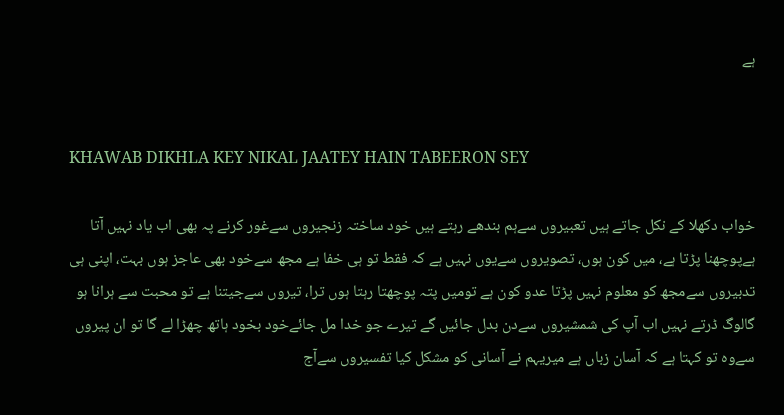ہے


KHAWAB DIKHLA KEY NIKAL JAATEY HAIN TABEERON SEY

خواب دکھلا کے نکل جاتے ہیں تعبیروں سےہم بندھے رہتے ہیں خود ساختہ زنجیروں سےغور کرنے پہ بھی اب یاد نہیں آتا ہےپوچھنا پڑتا ہے، میں کون ہوں، تصویروں سےیوں نہیں ہے کہ فقط تو ہی خفا ہے مجھ سےخود بھی عاجز ہوں بہت، اپنی ہی تدبیروں سےمجھ کو معلوم نہیں پڑتا عدو کون ہے تومیں پتہ پوچھتا رہتا ہوں ترا، تیروں سےجیتنا ہے تو محبت سے ہرانا ہو گالوگ ڈرتے نہیں اب آپ کی شمشیروں سےدن بدل جائیں گے تیرے جو خدا مل جائےخود بخود ہاتھ چھڑا لے گا تو ان پیروں سےوہ تو کہتا ہے کہ آسان زباں ہے میریہم نے آسانی کو مشکل کیا تفسیروں سےآج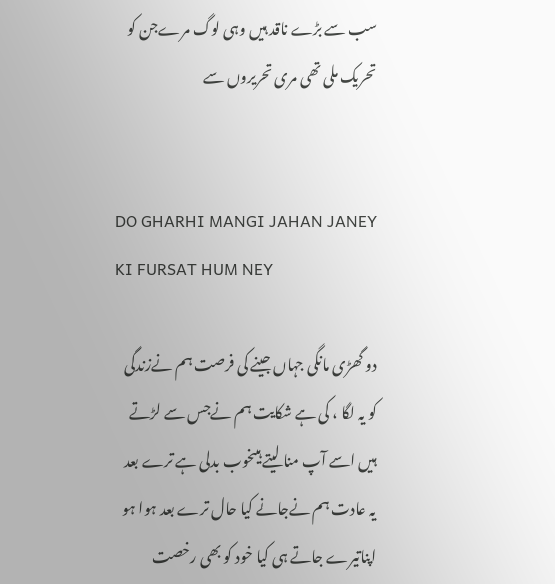سب سے بڑے ناقد ہیں وہی لوگ مرےجن کو تحریک ملی تھی مری تحریروں سے


DO GHARHI MANGI JAHAN JANEY KI FURSAT HUM NEY

دو گھڑی مانگی جہاں جینے کی فرصت ہم نےزندگی کو یہ لگا ، کی ہے شکایت ہم نےجس سے لڑتے ہیں اسے آپ منا لیتے ہیںخوب بدلی ہے ترے بعد یہ عادت ہم نےجانے کیا حال ترے بعد ہوا ہو اپناتیرے جاتے ہی کیا خود کو بھی رخصت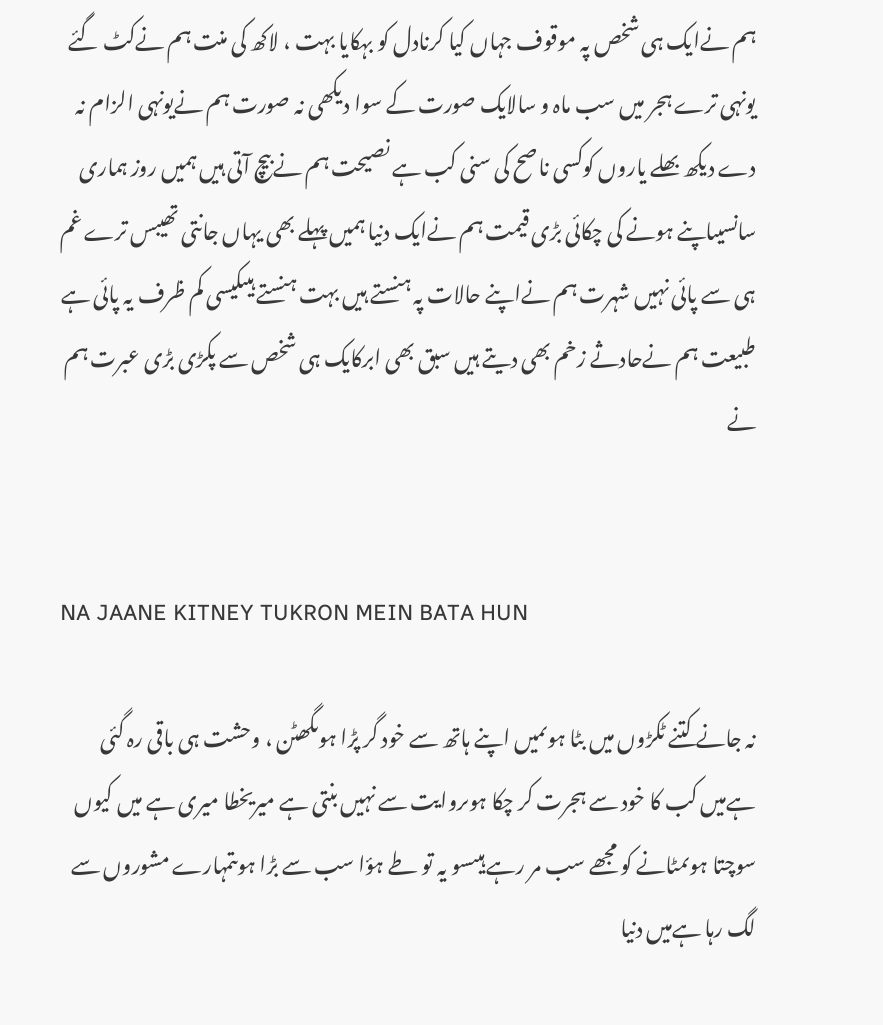ہم نےایک ہی شخص پہ موقوف جہاں کیا کرنادل کو بہکایا بہت ، لاکھ کی منت ہم نےکٹ گئے یونہی ترے ہجر میں سب ماہ و سالایک صورت کے سوا دیکھی نہ صورت ہم نےیونہی الزام نہ دے دیکھ بھلے یاروں کوکسی ناصح کی سنی کب ہے نصیحت ہم نےبیچ آتی ہیں ہمیں روز ہماری سانسیںاپنے ہونے کی چکائی بڑی قیمت ہم نےایک دنیا ہمیں پہلے بھی یہاں جانتی تھیبس ترے غم ہی سے پائی نہیں شہرت ہم نےاپنے حالات پہ ہنستے ہیں بہت ہنستے ہیںکیسی کم ظرف یہ پائی ہے طبیعت ہم نےحادثے زخم بھی دیتے ہیں سبق بھی ابرکایک ہی شخص سے پکڑی بڑی عبرت ہم نے


NA JAANE KITNEY TUKRON MEIN BATA HUN

نہ جانے کتنے ٹکڑوں میں بٹا ہوںمیں اپنے ہاتھ سے خود گر پڑا ہوںگھٹن ، وحشت ہی باقی رہ گئی ہےمیں کب کا خود سے ہجرت کر چکا ہوںروایت سے نہیں بنتی ہے میریخطا میری ہے میں کیوں سوچتا ہوںمٹانے کو مجھے سب مر رہے ہیںسو یہ تو طے ہؤا سب سے بڑا ہوںتمہارے مشوروں سے لگ رہا ہےمیں دنیا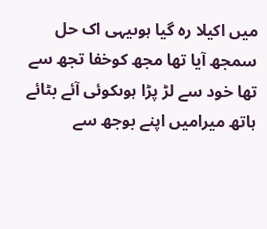میں اکیلا رہ گیا ہوںیہی اک حل سمجھ آیا تھا مجھ کوخفا تجھ سے تھا خود سے لڑ پڑا ہوںکوئی آئے بٹائے ہاتھ میرامیں اپنے بوجھ سے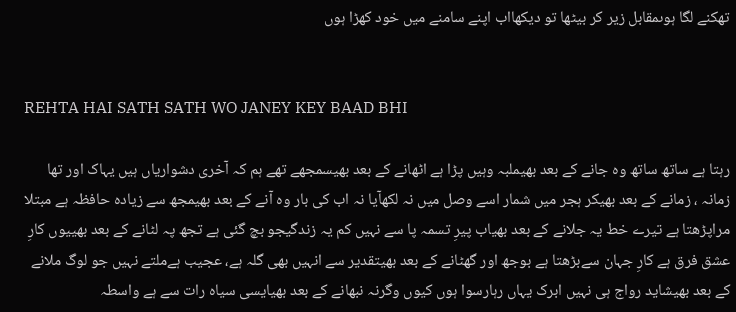تھکنے لگا ہوںمقابل زیر کر بیٹھا تو دیکھااب اپنے سامنے میں خود کھڑا ہوں


REHTA HAI SATH SATH WO JANEY KEY BAAD BHI

رہتا ہے ساتھ ساتھ وہ جانے کے بعد بھیملبہ وہیں پڑا ہے اٹھانے کے بعد بھیسمجھے تھے ہم کہ آخری دشواریاں ہیں یہاک اور تھا زمانہ ، زمانے کے بعد بھیکر ہجر میں شمار اسے وصل میں نہ لکھآیا نہ اب کی بار وہ آنے کے بعد بھیمجھ سے زیادہ حافظہ ہے مبتلا مراپڑھتا ہے تیرے خط یہ جلانے کے بعد بھیاب پیرِ تسمہ پا سے نہیں کم یہ زندگیجو بچ گئی ہے تجھ پہ لٹانے کے بعد بھییوں کارِ عشق فرق ہے کارِ جہان سےبڑھتا ہے بوجھ اور گھٹانے کے بعد بھیتقدیر سے انہیں بھی گلہ ہے، عجیب ہےملتے نہیں جو لوگ ملانے کے بعد بھیشاید رواج ہی نہیں ابرک یہاں رہارسوا ہوں کیوں وگرنہ نبھانے کے بعد بھیایسی سیاہ رات سے ہے واسطہ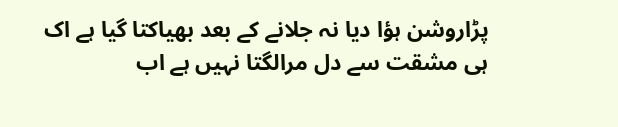پڑاروشن ہؤا دیا نہ جلانے کے بعد بھیاکتا گیا ہے اک ہی مشقت سے دل مرالگتا نہیں ہے اب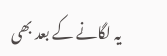یہ لگانے کے بعد بھی